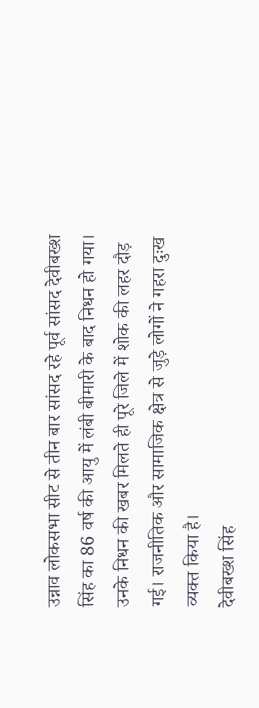उन्नाव लोकसभा सीट से तीन बार सांसद रहे पूर्व सांसद देवीबख्श सिंह का 86 वर्ष की आयु में लंबी बीमारी के बाद निधन हो गया। उनके निधन की खबर मिलते ही पूरे जिले में शोक की लहर दौड़ गई। राजनीतिक और सामाजिक क्षेत्र से जुड़े लोगों ने गहरा दुःख व्यक्त किया है।
देवीबख्श सिंह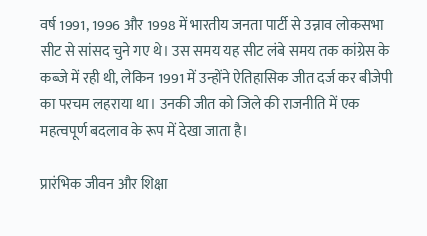वर्ष 1991, 1996 और 1998 में भारतीय जनता पार्टी से उन्नाव लोकसभा सीट से सांसद चुने गए थे। उस समय यह सीट लंबे समय तक कांग्रेस के कब्जे में रही थी, लेकिन 1991 में उन्होंने ऐतिहासिक जीत दर्ज कर बीजेपी का परचम लहराया था। उनकी जीत को जिले की राजनीति में एक महत्वपूर्ण बदलाव के रूप में देखा जाता है।

प्रारंभिक जीवन और शिक्षा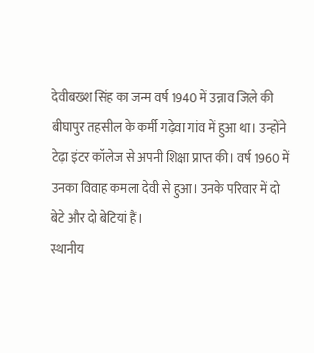देवीबख्श सिंह का जन्म वर्ष 1940 में उन्नाव जिले की बीघापुर तहसील के कर्मी गढ़ेवा गांव में हुआ था। उन्होंने टेढ़ा इंटर कॉलेज से अपनी शिक्षा प्राप्त की। वर्ष 1960 में उनका विवाह कमला देवी से हुआ। उनके परिवार में दो बेटे और दो बेटियां हैं।
स्थानीय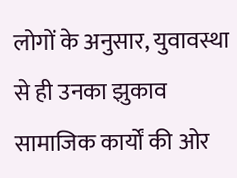लोगों के अनुसार, युवावस्था से ही उनका झुकाव सामाजिक कार्यों की ओर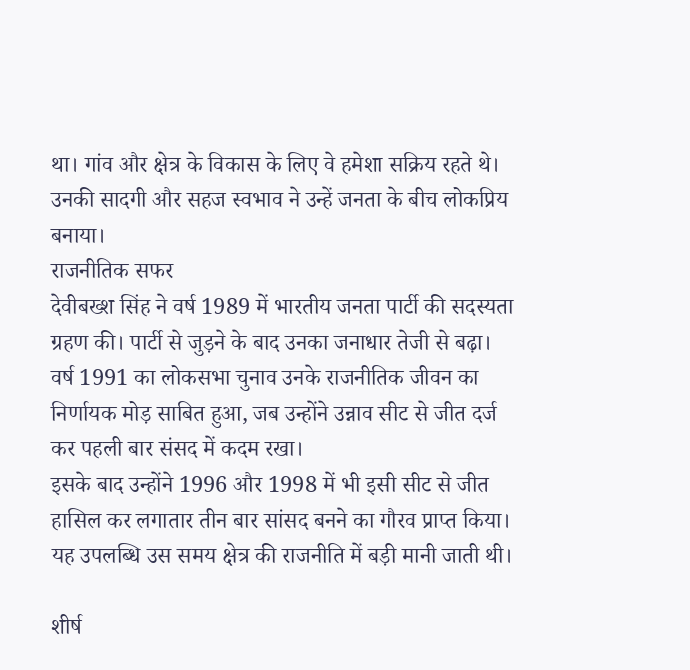था। गांव और क्षेत्र के विकास के लिए वे हमेशा सक्रिय रहते थे। उनकी सादगी और सहज स्वभाव ने उन्हें जनता के बीच लोकप्रिय बनाया।
राजनीतिक सफर
देवीबख्श सिंह ने वर्ष 1989 में भारतीय जनता पार्टी की सदस्यता ग्रहण की। पार्टी से जुड़ने के बाद उनका जनाधार तेजी से बढ़ा। वर्ष 1991 का लोकसभा चुनाव उनके राजनीतिक जीवन का निर्णायक मोड़ साबित हुआ, जब उन्होंने उन्नाव सीट से जीत दर्ज कर पहली बार संसद में कदम रखा।
इसके बाद उन्होंने 1996 और 1998 में भी इसी सीट से जीत हासिल कर लगातार तीन बार सांसद बनने का गौरव प्राप्त किया। यह उपलब्धि उस समय क्षेत्र की राजनीति में बड़ी मानी जाती थी।

शीर्ष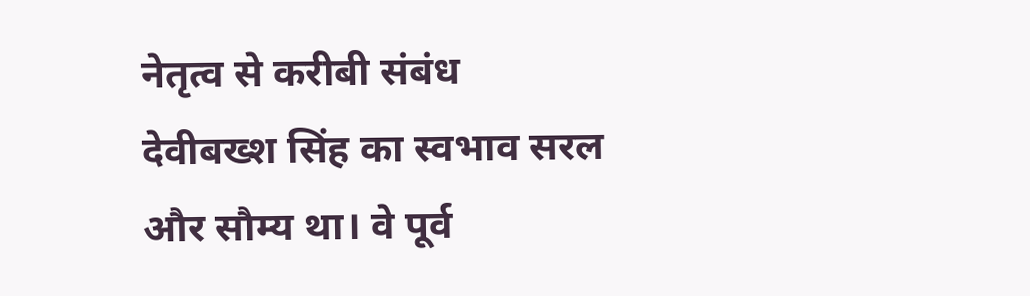नेतृत्व से करीबी संबंध
देवीबख्श सिंह का स्वभाव सरल और सौम्य था। वे पूर्व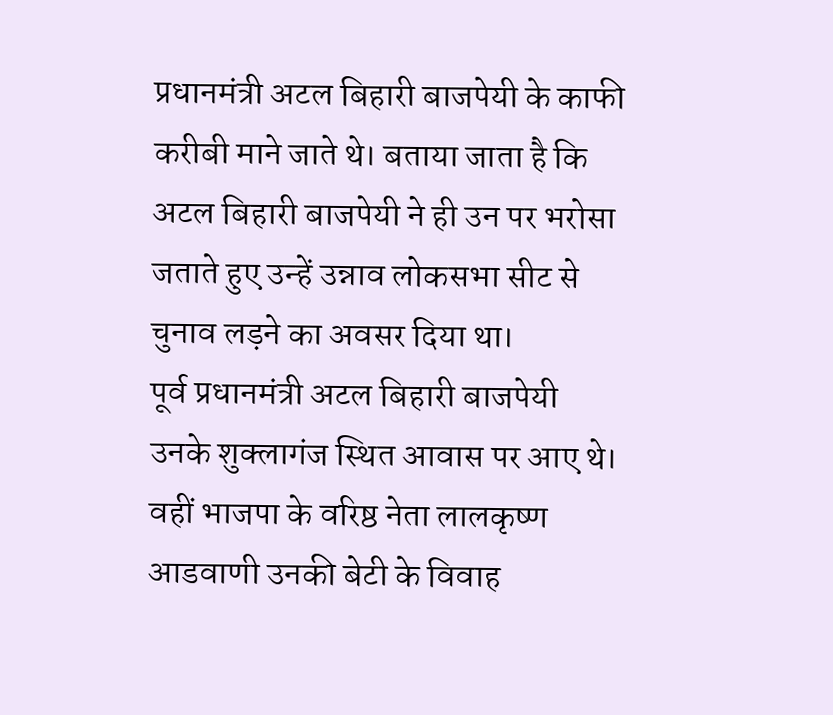प्रधानमंत्री अटल बिहारी बाजपेयी के काफी करीबी माने जाते थे। बताया जाता है कि अटल बिहारी बाजपेयी ने ही उन पर भरोसा जताते हुए उन्हें उन्नाव लोकसभा सीट से चुनाव लड़ने का अवसर दिया था।
पूर्व प्रधानमंत्री अटल बिहारी बाजपेयी उनके शुक्लागंज स्थित आवास पर आए थे। वहीं भाजपा के वरिष्ठ नेता लालकृष्ण आडवाणी उनकी बेटी के विवाह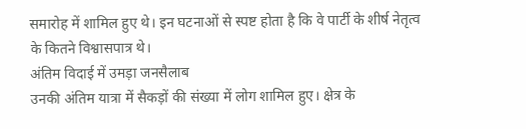समारोह में शामिल हुए थे। इन घटनाओं से स्पष्ट होता है कि वे पार्टी के शीर्ष नेतृत्व के कितने विश्वासपात्र थे।
अंतिम विदाई में उमड़ा जनसैलाब
उनकी अंतिम यात्रा में सैकड़ों की संख्या में लोग शामिल हुए। क्षेत्र के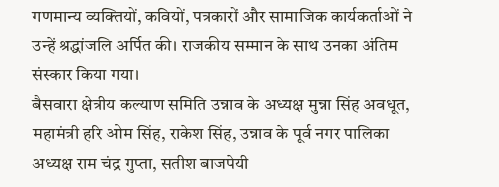गणमान्य व्यक्तियों, कवियों, पत्रकारों और सामाजिक कार्यकर्ताओं ने उन्हें श्रद्धांजलि अर्पित की। राजकीय सम्मान के साथ उनका अंतिम संस्कार किया गया।
बैसवारा क्षेत्रीय कल्याण समिति उन्नाव के अध्यक्ष मुन्ना सिंह अवधूत, महामंत्री हरि ओम सिंह, राकेश सिंह, उन्नाव के पूर्व नगर पालिका अध्यक्ष राम चंद्र गुप्ता, सतीश बाजपेयी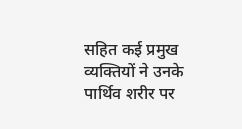सहित कई प्रमुख व्यक्तियों ने उनके पार्थिव शरीर पर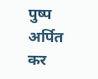पुष्प अर्पित कर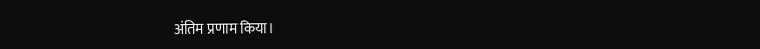अंतिम प्रणाम किया।